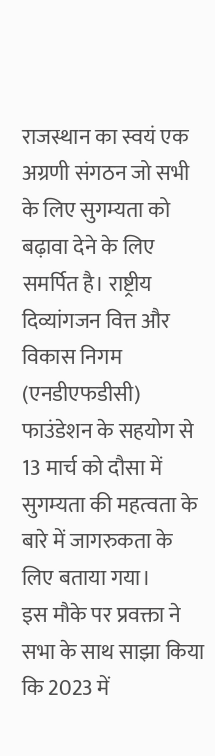राजस्थान का स्वयं एक अग्रणी संगठन जो सभी के लिए सुगम्यता को बढ़ावा देने के लिए समर्पित है। राष्ट्रीय दिव्यांगजन वित्त और विकास निगम (एनडीएफडीसी) फाउंडेशन के सहयोग से 13 मार्च को दौसा में सुगम्यता की महत्वता के बारे में जागरुकता के लिए बताया गया।
इस मौके पर प्रवक्ता ने सभा के साथ साझा किया कि 2023 में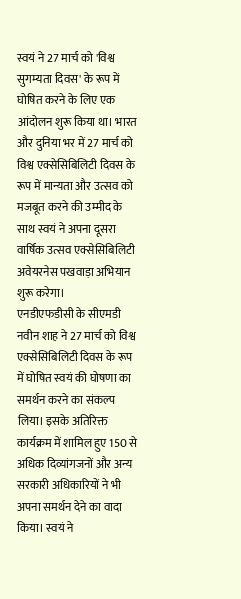स्वयं ने 27 मार्च को 'विश्व सुगम्यता दिवस' के रूप में घोषित करने के लिए एक आंदोलन शुरू किया था। भारत और दुनिया भर में 27 मार्च को विश्व एक्सेसिबिलिटी दिवस के रूप में मान्यता और उत्सव को मजबूत करने की उम्मीद के साथ स्वयं ने अपना दूसरा वार्षिक उत्सव एक्सेसिबिलिटी अवेयरनेस पखवाड़ा अभियान शुरू करेगा।
एनडीएफडीसी के सीएमडी नवीन शाह ने 27 मार्च को विश्व एक्सेसिबिलिटी दिवस के रूप में घोषित स्वयं की घोषणा का समर्थन करने का संकल्प लिया। इसके अतिरिक्त कार्यक्रम में शामिल हुए 150 से अधिक दिव्यांगजनों और अन्य सरकारी अधिकारियों ने भी अपना समर्थन देने का वादा किया। स्वयं ने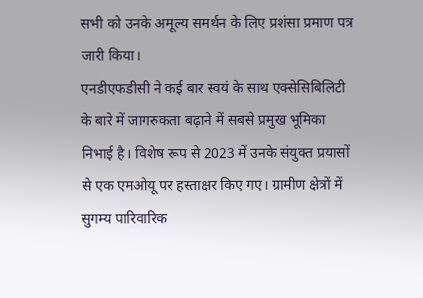सभी को उनके अमूल्य समर्थन के लिए प्रशंसा प्रमाण पत्र जारी किया।
एनडीएफडीसी ने कई बार स्वयं के साथ एक्सेसिबिलिटी के बारे में जागरुकता बढ़ाने में सबसे प्रमुख भूमिका निभाई है। विशेष रूप से 2023 में उनके संयुक्त प्रयासों से एक एमओयू पर हस्ताक्षर किए गए। ग्रामीण क्षेत्रों में सुगम्य पारिवारिक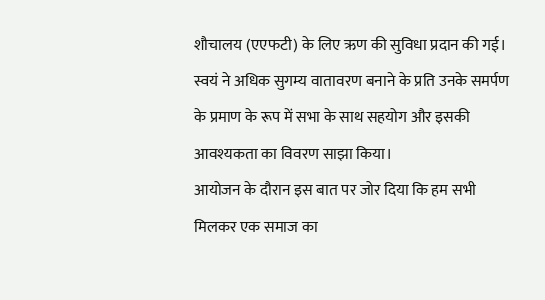शौचालय (एएफटी) के लिए ऋण की सुविधा प्रदान की गई। स्वयं ने अधिक सुगम्य वातावरण बनाने के प्रति उनके समर्पण के प्रमाण के रूप में सभा के साथ सहयोग और इसकी आवश्यकता का विवरण साझा किया।
आयोजन के दौरान इस बात पर जोर दिया कि हम सभी मिलकर एक समाज का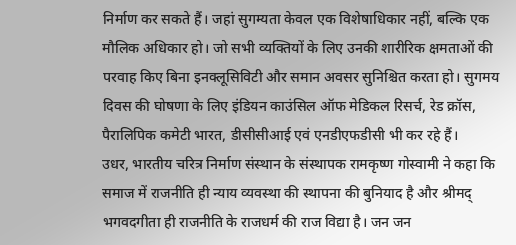निर्माण कर सकते हैं। जहां सुगम्यता केवल एक विशेषाधिकार नहीं, बल्कि एक मौलिक अधिकार हो। जो सभी व्यक्तियों के लिए उनकी शारीरिक क्षमताओं की परवाह किए बिना इनक्लूसिविटी और समान अवसर सुनिश्चित करता हो। सुगमय दिवस की घोषणा के लिए इंडियन काउंसिल ऑफ मेडिकल रिसर्च, रेड क्रॉस, पैरालिपिक कमेटी भारत, डीसीसीआई एवं एनडीएफडीसी भी कर रहे हैं।
उधर, भारतीय चरित्र निर्माण संस्थान के संस्थापक रामकृष्ण गोस्वामी ने कहा कि समाज में राजनीति ही न्याय व्यवस्था की स्थापना की बुनियाद है और श्रीमद् भगवदगीता ही राजनीति के राजधर्म की राज विद्या है। जन जन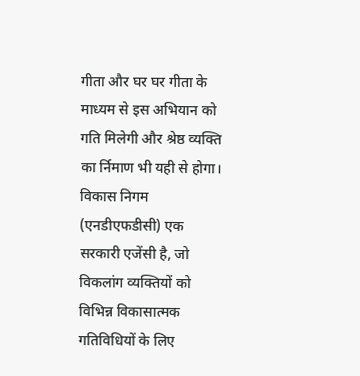गीता और घर घर गीता के माध्यम से इस अभियान को गति मिलेगी और श्रेष्ठ व्यक्ति का र्निमाण भी यही से होगा।
विकास निगम (एनडीएफडीसी) एक सरकारी एजेंसी है, जो विकलांग व्यक्तियों को विभिन्न विकासात्मक गतिविधियों के लिए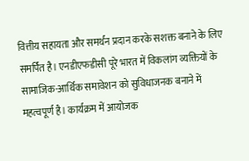वित्तीय सहायता और समर्थन प्रदान करके सशक्त बनाने के लिए समर्पित है। एनडीएफडीसी पूरे भारत में विकलांग व्यक्तियों के सामाजिक-आर्थिक समावेशन को सुविधाजनक बनाने में महत्वपूर्ण है। कार्यक्रम में आयोजक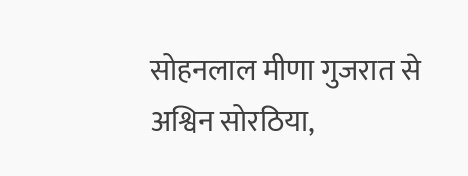सोहनलाल मीणा गुजरात से अश्विन सोरठिया,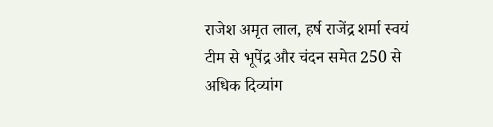राजेश अमृत लाल, हर्ष राजेंद्र शर्मा स्वयं टीम से भूपेंद्र और चंदन समेत 250 से अधिक दिव्यांग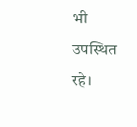भी उपस्थित रहे।